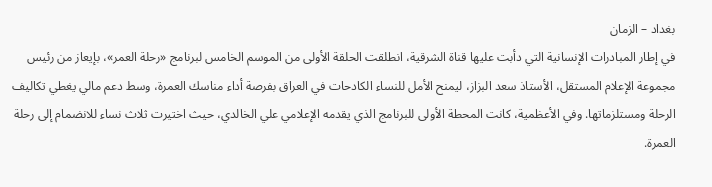بغداد – الزمان
في إطار المبادرات الإنسانية التي دأبت عليها قناة الشرقية، انطلقت الحلقة الأولى من الموسم الخامس لبرنامج «رحلة العمر»، بإيعاز من رئيس مجموعة الإعلام المستقل، الأستاذ سعد البزاز، ليمنح الأمل للنساء الكادحات في العراق بفرصة أداء مناسك العمرة، وسط دعم مالي يغطي تكاليف الرحلة ومستلزماتها. وفي الأعظمية، كانت المحطة الأولى للبرنامج الذي يقدمه الإعلامي علي الخالدي، حيث اختيرت ثلاث نساء للانضمام إلى رحلة العمرة.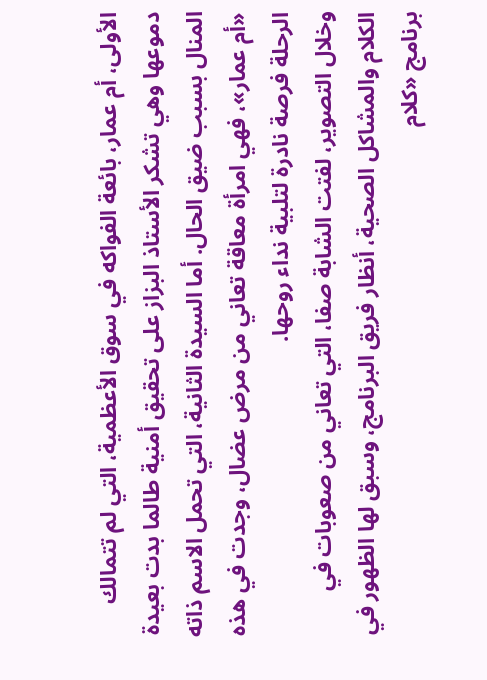الأولى، أم عمار، بائعة الفواكه في سوق الأعظمية، التي لم تتمالك دموعها وهي تشكر الأستاذ البزاز على تحقيق أمنية طالما بدت بعيدة المنال بسبب ضيق الحال. أما السيدة الثانية، التي تحمل الاسم ذاته «أم عمار»، فهي امرأة معاقة تعاني من مرض عضال، وجدت في هذه الرحلة فرصة نادرة لتلبية نداء روحها.
وخلال التصوير، لفتت الشابة صفا، التي تعاني من صعوبات في الكلام والمشاكل الصحية، أنظار فريق البرنامج، وسبق لها الظهور في برنامج «كلام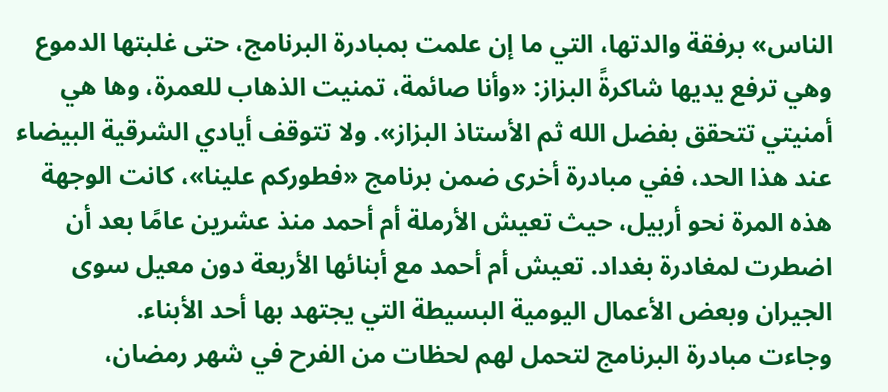الناس» برفقة والدتها، التي ما إن علمت بمبادرة البرنامج، حتى غلبتها الدموع وهي ترفع يديها شاكرةً البزاز: «وأنا صائمة، تمنيت الذهاب للعمرة، وها هي أمنيتي تتحقق بفضل الله ثم الأستاذ البزاز». ولا تتوقف أيادي الشرقية البيضاء عند هذا الحد، ففي مبادرة أخرى ضمن برنامج «فطوركم علينا»، كانت الوجهة هذه المرة نحو أربيل، حيث تعيش الأرملة أم أحمد منذ عشرين عامًا بعد أن اضطرت لمغادرة بغداد. تعيش أم أحمد مع أبنائها الأربعة دون معيل سوى الجيران وبعض الأعمال اليومية البسيطة التي يجتهد بها أحد الأبناء.
وجاءت مبادرة البرنامج لتحمل لهم لحظات من الفرح في شهر رمضان،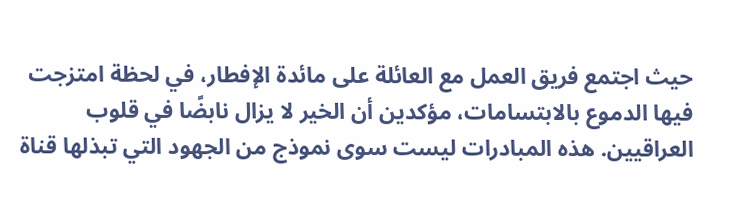حيث اجتمع فريق العمل مع العائلة على مائدة الإفطار، في لحظة امتزجت فيها الدموع بالابتسامات، مؤكدين أن الخير لا يزال نابضًا في قلوب العراقيين. هذه المبادرات ليست سوى نموذج من الجهود التي تبذلها قناة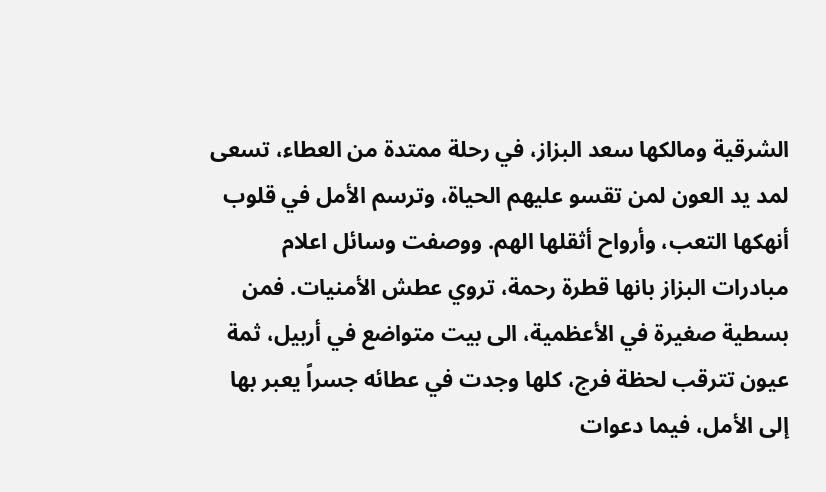الشرقية ومالكها سعد البزاز، في رحلة ممتدة من العطاء، تسعى لمد يد العون لمن تقسو عليهم الحياة، وترسم الأمل في قلوب أنهكها التعب، وأرواح أثقلها الهم. ووصفت وسائل اعلام مبادرات البزاز بانها قطرة رحمة، تروي عطش الأمنيات. فمن بسطية صغيرة في الأعظمية، الى بيت متواضع في أربيل، ثمة عيون تترقب لحظة فرج، كلها وجدت في عطائه جسراً يعبر بها إلى الأمل، فيما دعوات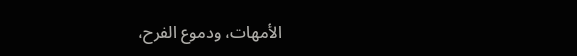الأمهات، ودموع الفرح،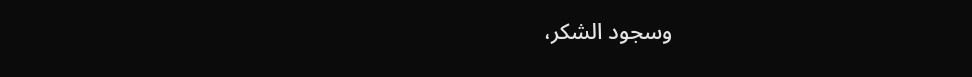وسجود الشكر،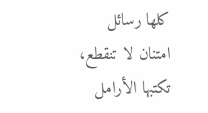كلها رسائل امتنان لا تنقطع، تكتبها الأرامل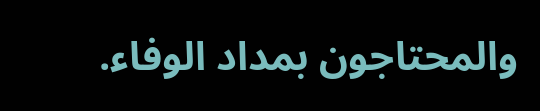والمحتاجون بمداد الوفاء.